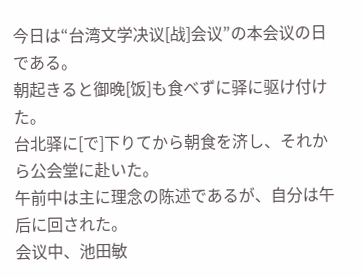今日は“台湾文学决议[战]会议”の本会议の日である。
朝起きると御晚[饭]も食べずに驿に驱け付けた。
台北驿に[で]下りてから朝食を济し、それから公会堂に赴いた。
午前中は主に理念の陈述であるが、自分は午后に回された。
会议中、池田敏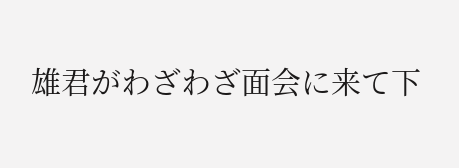雄君がわざわざ面会に来て下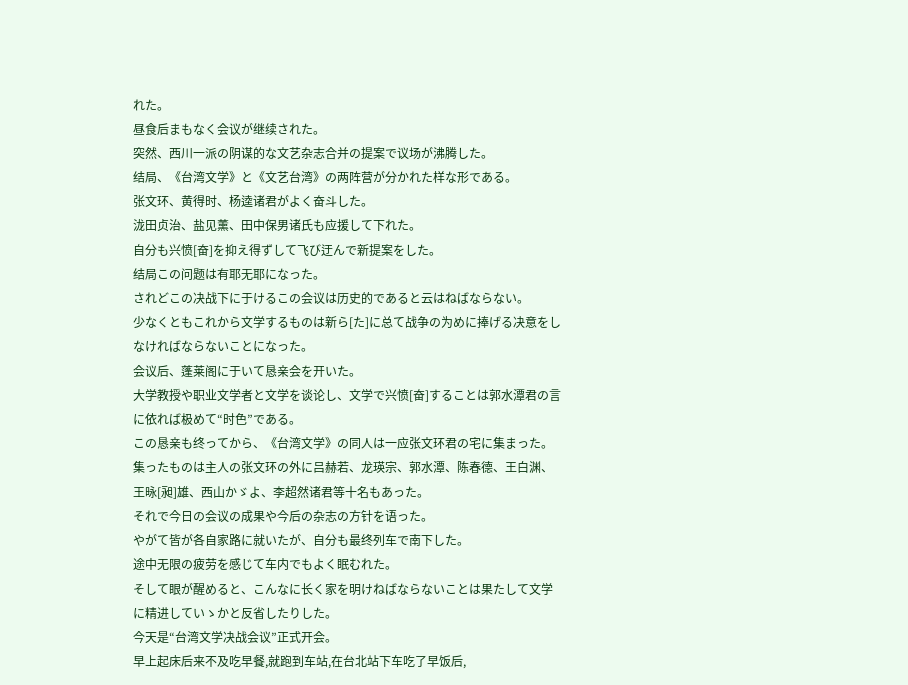れた。
昼食后まもなく会议が继续された。
突然、西川一派の阴谋的な文艺杂志合并の提案で议场が沸腾した。
结局、《台湾文学》と《文艺台湾》の两阵营が分かれた样な形である。
张文环、黄得时、杨逵诸君がよく奋斗した。
泷田贞治、盐见薰、田中保男诸氏も应援して下れた。
自分も兴愤[奋]を抑え得ずして飞び迂んで新提案をした。
结局この问题は有耶无耶になった。
されどこの决战下に于けるこの会议は历史的であると云はねばならない。
少なくともこれから文学するものは新ら[た]に总て战争の为めに捧げる决意をしなければならないことになった。
会议后、蓬莱阁に于いて恳亲会を开いた。
大学教授や职业文学者と文学を谈论し、文学で兴愤[奋]することは郭水潭君の言に依れば极めて“时色”である。
この恳亲も终ってから、《台湾文学》の同人は一应张文环君の宅に集まった。
集ったものは主人の张文环の外に吕赫若、龙瑛宗、郭水潭、陈春德、王白渊、王昹[昶]雄、西山かゞよ、李超然诸君等十名もあった。
それで今日の会议の成果や今后の杂志の方针を语った。
やがて皆が各自家路に就いたが、自分も最终列车で南下した。
途中无限の疲劳を感じて车内でもよく眠むれた。
そして眼が醒めると、こんなに长く家を明けねばならないことは果たして文学に精进していゝかと反省したりした。
今天是“台湾文学决战会议”正式开会。
早上起床后来不及吃早餐,就跑到车站,在台北站下车吃了早饭后,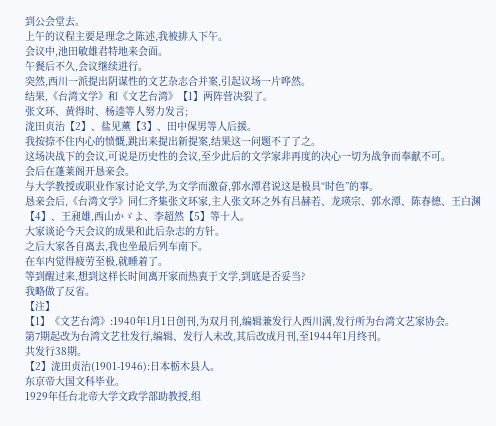到公会堂去。
上午的议程主要是理念之陈述,我被排入下午。
会议中,池田敏雄君特地来会面。
午餐后不久,会议继续进行。
突然,西川一派提出阴谋性的文艺杂志合并案,引起议场一片哗然。
结果,《台湾文学》和《文艺台湾》【1】两阵营决裂了。
张文环、黄得时、杨逵等人努力发言;
泷田贞治【2】、盐见薰【3】、田中保男等人后援。
我按捺不住内心的愤慨,跳出来提出新提案,结果这一问题不了了之。
这场决战下的会议,可说是历史性的会议,至少此后的文学家非再度的决心一切为战争而奉献不可。
会后在蓬莱阁开恳亲会。
与大学教授或职业作家讨论文学,为文学而激奋,郭水潭君说这是极具“时色”的事。
恳亲会后,《台湾文学》同仁齐集张文环家,主人张文环之外有吕赫若、龙瑛宗、郭水潭、陈春德、王白渊【4】、王昶雄,西山かゞよ、李超然【5】等十人。
大家谈论今天会议的成果和此后杂志的方针。
之后大家各自离去,我也坐最后列车南下。
在车内觉得疲劳至极,就睡着了。
等到醒过来,想到这样长时间离开家而热衷于文学,到底是否妥当?
我略做了反省。
【注】
【1】《文艺台湾》:1940年1月1日创刊,为双月刊,编辑兼发行人西川满,发行所为台湾文艺家协会。
第7期起改为台湾文艺社发行,编辑、发行人未改,其后改成月刊,至1944年1月终刊。
共发行38期。
【2】泷田贞治(1901-1946):日本栃木县人。
东京帝大国文科毕业。
1929年任台北帝大学文政学部助教授,组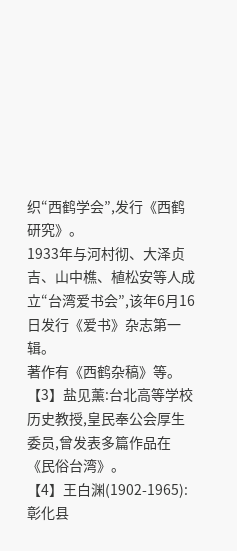织“西鹤学会”,发行《西鹤研究》。
1933年与河村彻、大泽贞吉、山中樵、植松安等人成立“台湾爱书会”,该年6月16日发行《爱书》杂志第一辑。
著作有《西鹤杂稿》等。
【3】盐见薰:台北高等学校历史教授,皇民奉公会厚生委员,曾发表多篇作品在《民俗台湾》。
【4】王白渊(1902-1965):彰化县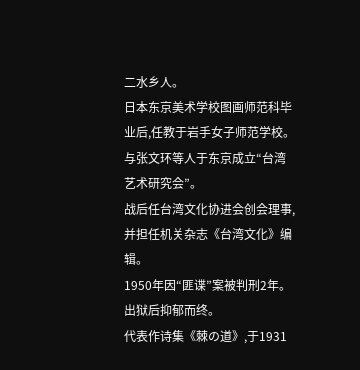二水乡人。
日本东京美术学校图画师范科毕业后,任教于岩手女子师范学校。
与张文环等人于东京成立“台湾艺术研究会”。
战后任台湾文化协进会创会理事,并担任机关杂志《台湾文化》编辑。
1950年因“匪谍”案被判刑2年。
出狱后抑郁而终。
代表作诗集《棘の道》,于1931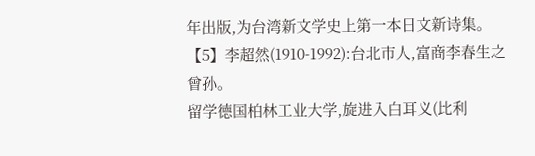年出版,为台湾新文学史上第一本日文新诗集。
【5】李超然(1910-1992):台北市人,富商李春生之曾孙。
留学德国柏林工业大学,旋进入白耳义(比利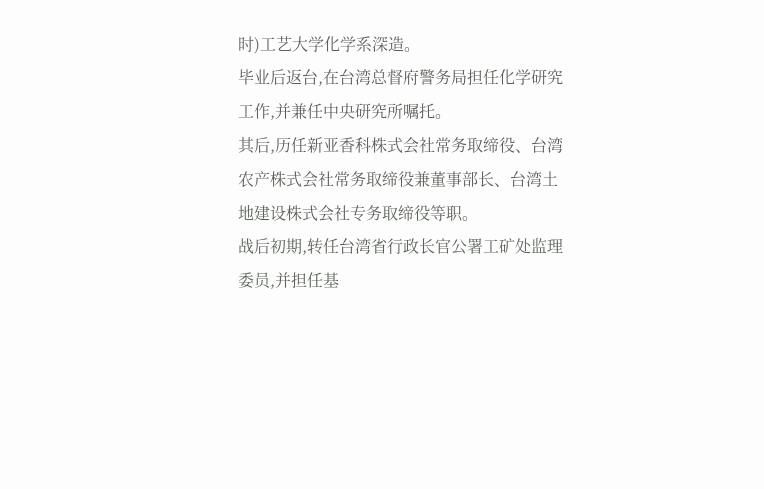时)工艺大学化学系深造。
毕业后返台,在台湾总督府警务局担任化学研究工作,并兼任中央研究所嘱托。
其后,历任新亚香科株式会社常务取缔役、台湾农产株式会社常务取缔役兼董事部长、台湾土地建设株式会社专务取缔役等职。
战后初期,转任台湾省行政长官公署工矿处监理委员,并担任基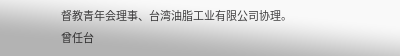督教青年会理事、台湾油脂工业有限公司协理。
曾任台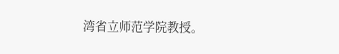湾省立师范学院教授。